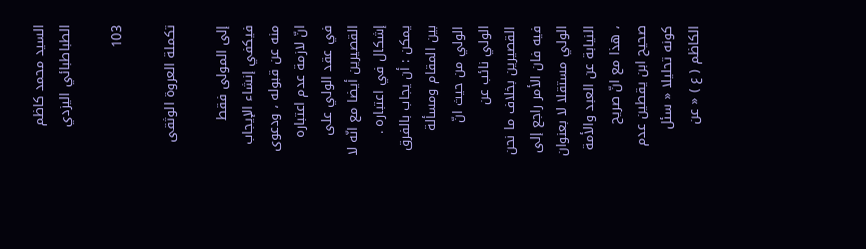السيد محمد كاظم الطباطبائي اليزدي

103

تكملة العروة الوثقى

إلى المولى فقط فيكفي إنشاء الإيجاب منه عن قبوله ، ودعوى انّ لازمة عدم اعتباره في عقد الولي على القصيرين أيضا مع انّه لا إشكال في اعتباره . يمكن : أن يجاب بالفرق بين المقام ومسألة الولي من حيث انّ الولي نائب عن القصيرين بخلاف ما نحن فيه فان الأمر راجع إلى الولي مستقلا لا بعنوان النيابة عن العبد والأمة ، هذا مع انّ صريح صحيح ابن يقطين عدم كونه تحليلا « سئل الكاظم ( ع ) « عن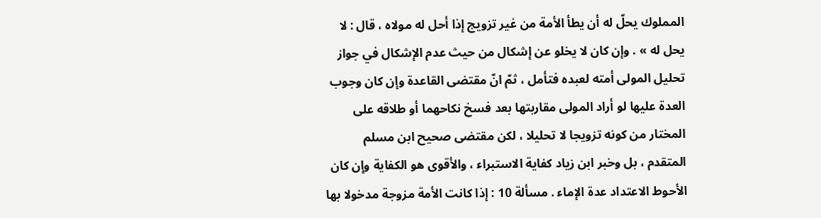المملوك يحلّ له أن يطأ الأمة من غير تزويج إذا أحل له مولاه ، قال : لا يحل له » . وإن كان لا يخلو عن إشكال من حيث عدم الإشكال في جواز تحليل المولى أمته لعبده فتأمل ، ثمّ انّ مقتضى القاعدة وإن كان وجوب العدة عليها لو أراد المولى مقاربتها بعد فسخ نكاحهما أو طلاقه على المختار من كونه تزويجا لا تحليلا ، لكن مقتضى صحيح ابن مسلم المتقدم ، بل وخبر ابن زياد كفاية الاستبراء ، والأقوى هو الكفاية وإن كان الأحوط الاعتداد عدة الإماء . مسألة 10 : إذا كانت الأمة مزوجة مدخولا بها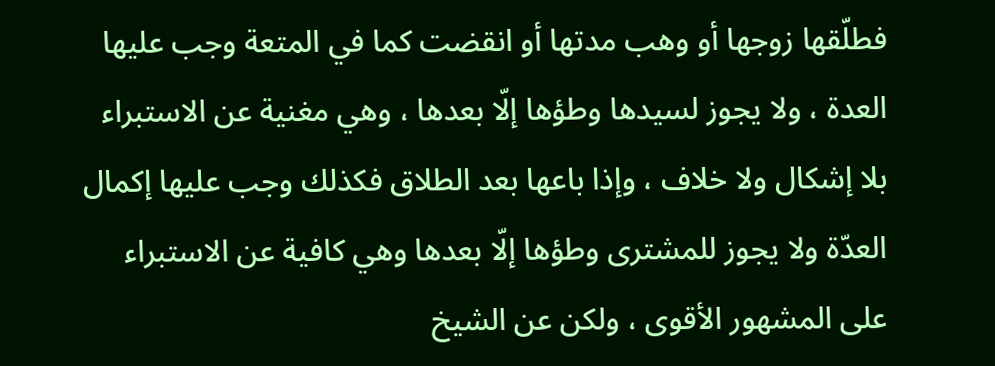فطلّقها زوجها أو وهب مدتها أو انقضت كما في المتعة وجب عليها العدة ، ولا يجوز لسيدها وطؤها إلّا بعدها ، وهي مغنية عن الاستبراء بلا إشكال ولا خلاف ، وإذا باعها بعد الطلاق فكذلك وجب عليها إكمال العدّة ولا يجوز للمشترى وطؤها إلّا بعدها وهي كافية عن الاستبراء على المشهور الأقوى ، ولكن عن الشيخ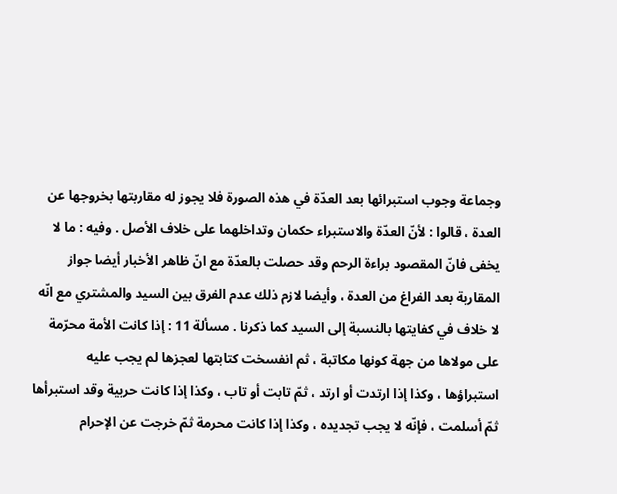وجماعة وجوب استبرائها بعد العدّة في هذه الصورة فلا يجوز له مقاربتها بخروجها عن العدة ، قالوا : لأنّ العدّة والاستبراء حكمان وتداخلهما على خلاف الأصل . وفيه : ما لا يخفى فانّ المقصود براءة الرحم وقد حصلت بالعدّة مع انّ ظاهر الأخبار أيضا جواز المقاربة بعد الفراغ من العدة ، وأيضا لازم ذلك عدم الفرق بين السيد والمشتري مع انّه لا خلاف في كفايتها بالنسبة إلى السيد كما ذكرنا . مسألة 11 : إذا كانت الأمة محرّمة على مولاها من جهة كونها مكاتبة ، ثم انفسخت كتابتها لعجزها لم يجب عليه استبراؤها ، وكذا إذا ارتدت أو ارتد ، ثمّ تابت أو تاب ، وكذا إذا كانت حربية وقد استبرأها ثمّ أسلمت ، فإنّه لا يجب تجديده ، وكذا إذا كانت محرمة ثمّ خرجت عن الإحرام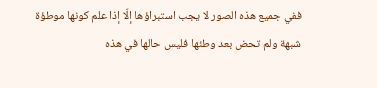ففي جميع هذه الصور لا يجب استبراؤها إلّا إذا علم كونها موطؤة شبهة ولم تحض بعد وطئها فليس حالها في هذه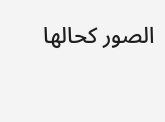الصور كحالها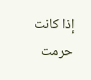إذا كانت حرمت